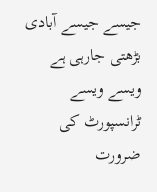جیسے جیسے آبادی بڑھتی جارہی ہے ویسے ویسے ٹرانسپورٹ کی ضرورت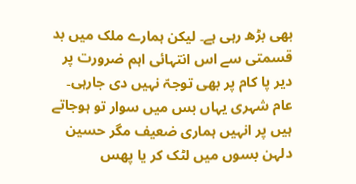بھی بڑھ رہی ہے۔ لیکن ہمارے ملک میں بد قسمتی سے اس انتہائی اہم ضرورت پر دیر پا کام پر بھی توجہّ نہیں دی جارہی۔
عام شہری یہاں بس میں سوار تو ہوجاتے ہیں پر انہیں ہماری ضعیف مگر حسین دلہن بسوں میں لٹک کر یا پھس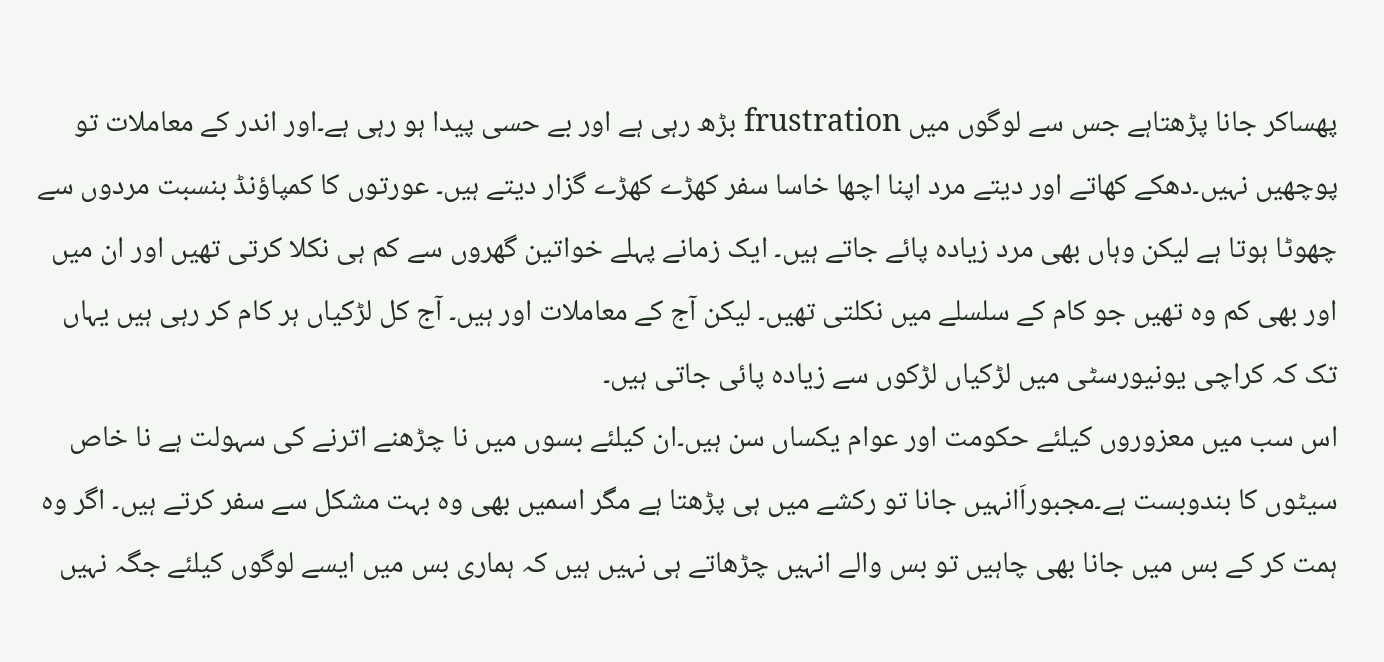پھساکر جانا پڑھتاہے جس سے لوگوں میں frustration بڑھ رہی ہے اور بے حسی پیدا ہو رہی ہے۔اور اندر کے معاملات تو پوچھیں نہیں۔دھکے کھاتے اور دیتے مرد اپنا اچھا خاسا سفر کھڑے کھڑے گزار دیتے ہیں۔ عورتوں کا کمپاؤنڈ بنسبت مردوں سے چھوٹا ہوتا ہے لیکن وہاں بھی مرد زیادہ پائے جاتے ہیں۔ ایک زمانے پہلے خواتین گھروں سے کم ہی نکلا کرتی تھیں اور ان میں اور بھی کم وہ تھیں جو کام کے سلسلے میں نکلتی تھیں۔ لیکن آج کے معاملات اور ہیں۔ آج کل لڑکیاں ہر کام کر رہی ہیں یہاں تک کہ کراچی یونیورسٹی میں لڑکیاں لڑکوں سے زیادہ پائی جاتی ہیں۔
اس سب میں معزوروں کیلئے حکومت اور عوام یکساں سن ہیں۔ان کیلئے بسوں میں نا چڑھنے اترنے کی سہولت ہے نا خاص سیٹوں کا بندوبست ہے۔مجبوراَانہیں جانا تو رکشے میں ہی پڑھتا ہے مگر اسمیں بھی وہ بہت مشکل سے سفر کرتے ہیں۔ اگر وہ ہمت کر کے بس میں جانا بھی چاہیں تو بس والے انہیں چڑھاتے ہی نہیں ہیں کہ ہماری بس میں ایسے لوگوں کیلئے جگہ نہیں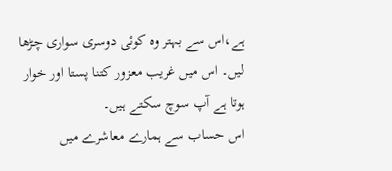ہے،اس سے بہتر وہ کوئی دوسری سواری چڑھا لیں۔ اس میں غریب معزور کتنا پستا اور خوار ہوتا ہے آپ سوچ سکتے ہیں۔
اس حساب سے ہمارے معاشرے میں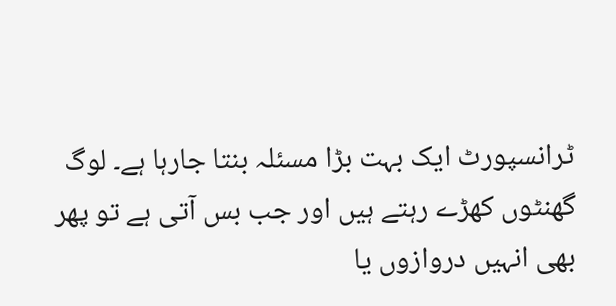ٹرانسپورٹ ایک بہت بڑا مسئلہ بنتا جارہا ہے۔ لوگ گھنٹوں کھڑے رہتے ہیں اور جب بس آتی ہے تو پھر بھی انہیں دروازوں یا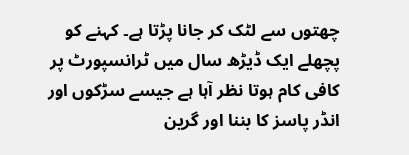چھتوں سے لٹک کر جانا پڑتا ہے۔ کہنے کو پچھلے ایک ڈیڑھ سال میں ٹرانسپورٹ پر کافی کام ہوتا نظر آہا ہے جیسے سڑکوں اور انڈر پاسز کا بننا اور گرین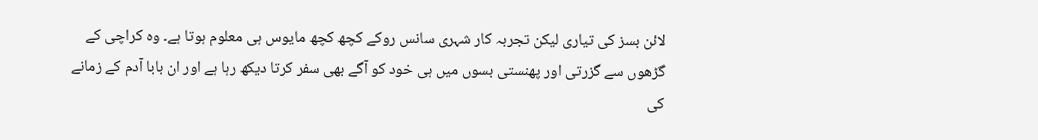لائن بسز کی تیاری لیکن تجربہ کار شہری سانس روکے کچھ کچھ مایوس ہی معلوم ہوتا ہے۔ وہ کراچی کے گڑھوں سے گزرتی اور پھنستی بسوں میں ہی خود کو آگے بھی سفر کرتا دیکھ رہا ہے اور ان بابا آدم کے زمانے کی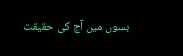بسوں میں آج کی حقیقت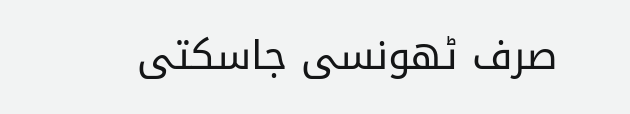صرف ٹھونسی جاسکتی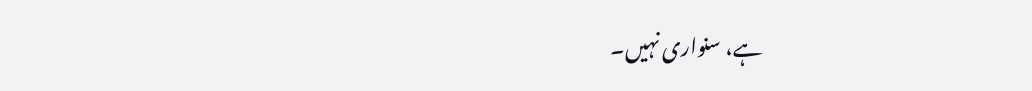ہے، سنواری نہیں۔